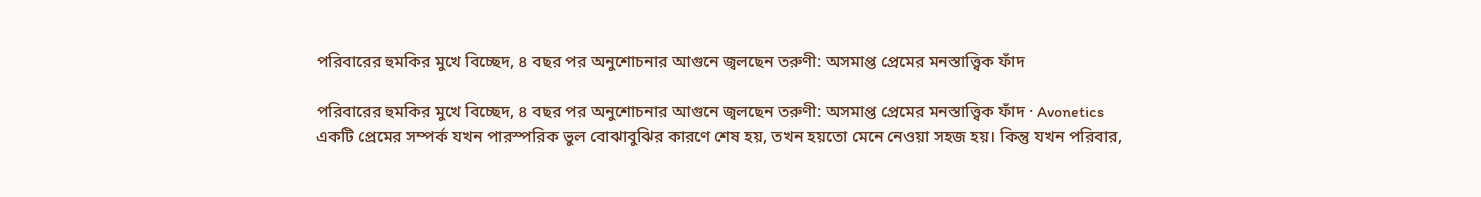পরিবারের হুমকির মুখে বিচ্ছেদ, ৪ বছর পর অনুশোচনার আগুনে জ্বলছেন তরুণী: অসমাপ্ত প্রেমের মনস্তাত্ত্বিক ফাঁদ

পরিবারের হুমকির মুখে বিচ্ছেদ, ৪ বছর পর অনুশোচনার আগুনে জ্বলছেন তরুণী: অসমাপ্ত প্রেমের মনস্তাত্ত্বিক ফাঁদ · Avonetics
একটি প্রেমের সম্পর্ক যখন পারস্পরিক ভুল বোঝাবুঝির কারণে শেষ হয়, তখন হয়তো মেনে নেওয়া সহজ হয়। কিন্তু যখন পরিবার,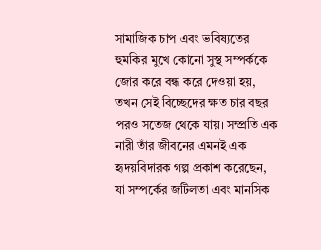সামাজিক চাপ এবং ভবিষ্যতের হুমকির মুখে কোনো সুস্থ সম্পর্ককে জোর করে বন্ধ করে দেওয়া হয়, তখন সেই বিচ্ছেদের ক্ষত চার বছর পরও সতেজ থেকে যায়। সম্প্রতি এক নারী তাঁর জীবনের এমনই এক হৃদয়বিদারক গল্প প্রকাশ করেছেন, যা সম্পর্কের জটিলতা এবং মানসিক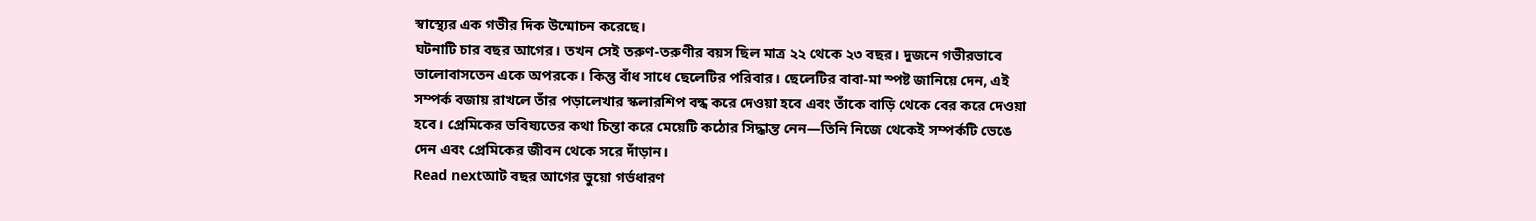স্বাস্থ্যের এক গভীর দিক উন্মোচন করেছে।
ঘটনাটি চার বছর আগের। তখন সেই তরুণ-তরুণীর বয়স ছিল মাত্র ২২ থেকে ২৩ বছর। দুজনে গভীরভাবে ভালোবাসতেন একে অপরকে। কিন্তু বাঁধ সাধে ছেলেটির পরিবার। ছেলেটির বাবা-মা স্পষ্ট জানিয়ে দেন, এই সম্পর্ক বজায় রাখলে তাঁর পড়ালেখার স্কলারশিপ বন্ধ করে দেওয়া হবে এবং তাঁকে বাড়ি থেকে বের করে দেওয়া হবে। প্রেমিকের ভবিষ্যতের কথা চিন্তা করে মেয়েটি কঠোর সিদ্ধান্ত নেন—তিনি নিজে থেকেই সম্পর্কটি ভেঙে দেন এবং প্রেমিকের জীবন থেকে সরে দাঁড়ান।
Read nextআট বছর আগের ভুয়ো গর্ভধারণ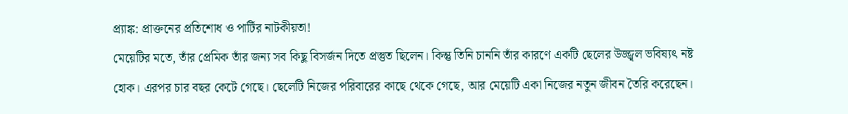প্র্যাঙ্ক: প্রাক্তনের প্রতিশোধ ও পার্টির নাটকীয়তা!
মেয়েটির মতে, তাঁর প্রেমিক তাঁর জন্য সব কিছু বিসর্জন দিতে প্রস্তুত ছিলেন। কিন্তু তিনি চাননি তাঁর কারণে একটি ছেলের উজ্জ্বল ভবিষ্যৎ নষ্ট হোক। এরপর চার বছর কেটে গেছে। ছেলেটি নিজের পরিবারের কাছে থেকে গেছে, আর মেয়েটি একা নিজের নতুন জীবন তৈরি করেছেন।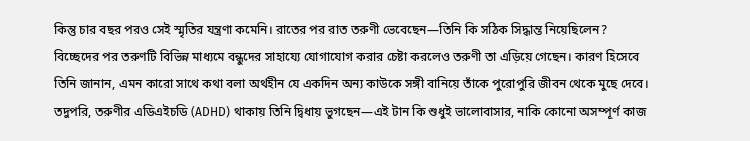কিন্তু চার বছর পরও সেই স্মৃতির যন্ত্রণা কমেনি। রাতের পর রাত তরুণী ভেবেছেন—তিনি কি সঠিক সিদ্ধান্ত নিয়েছিলেন?
বিচ্ছেদের পর তরুণটি বিভিন্ন মাধ্যমে বন্ধুদের সাহায্যে যোগাযোগ করার চেষ্টা করলেও তরুণী তা এড়িয়ে গেছেন। কারণ হিসেবে তিনি জানান, এমন কারো সাথে কথা বলা অর্থহীন যে একদিন অন্য কাউকে সঙ্গী বানিয়ে তাঁকে পুরোপুরি জীবন থেকে মুছে দেবে। তদুপরি, তরুণীর এডিএইচডি (ADHD) থাকায় তিনি দ্বিধায় ভুগছেন—এই টান কি শুধুই ভালোবাসার, নাকি কোনো অসম্পূর্ণ কাজ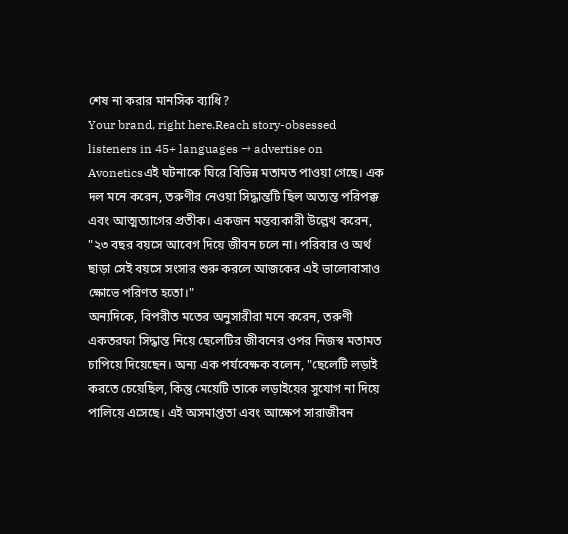শেষ না করার মানসিক ব্যাধি?
Your brand, right here.Reach story-obsessed listeners in 45+ languages → advertise on Avoneticsএই ঘটনাকে ঘিরে বিভিন্ন মতামত পাওয়া গেছে। এক দল মনে করেন, তরুণীর নেওয়া সিদ্ধান্তটি ছিল অত্যন্ত পরিপক্ক এবং আত্মত্যাগের প্রতীক। একজন মন্তব্যকারী উল্লেখ করেন, "২৩ বছর বয়সে আবেগ দিয়ে জীবন চলে না। পরিবার ও অর্থ ছাড়া সেই বয়সে সংসার শুরু করলে আজকের এই ভালোবাসাও ক্ষোভে পরিণত হতো।"
অন্যদিকে, বিপরীত মতের অনুসারীরা মনে করেন, তরুণী একতরফা সিদ্ধান্ত নিয়ে ছেলেটির জীবনের ওপর নিজস্ব মতামত চাপিয়ে দিয়েছেন। অন্য এক পর্যবেক্ষক বলেন, "ছেলেটি লড়াই করতে চেয়েছিল, কিন্তু মেয়েটি তাকে লড়াইয়ের সুযোগ না দিয়ে পালিয়ে এসেছে। এই অসমাপ্ততা এবং আক্ষেপ সারাজীবন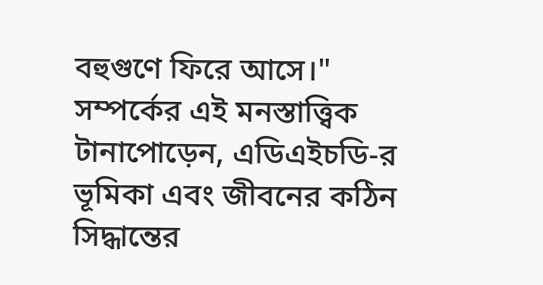বহুগুণে ফিরে আসে।"
সম্পর্কের এই মনস্তাত্ত্বিক টানাপোড়েন, এডিএইচডি-র ভূমিকা এবং জীবনের কঠিন সিদ্ধান্তের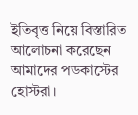ইতিবৃত্ত নিয়ে বিস্তারিত আলোচনা করেছেন আমাদের পডকাস্টের হোস্টরা।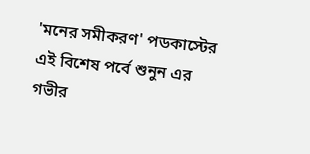'মনের সমীকরণ' পডকাস্টের এই বিশেষ পর্বে শুনুন এর গভীর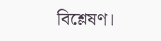বিশ্লেষণ।